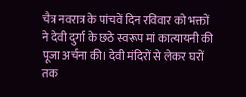चैत्र नवरात्र के पांचवें दिन रविवार को भक्तों ने देवी दुर्गा के छठे स्वरूप मां कात्यायनी की पूजा अर्चना की। देवी मंदिरों से लेकर घरों तक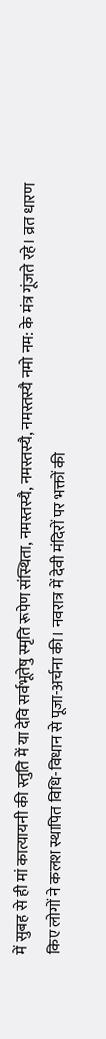में सुबह से ही मां कात्यायनी की स्तुति में या देवि सर्वभूतेषु स्मृति रूपेण संस्थिता, नमस्तस्यै, नमस्तस्यै, नमस्तस्यै नमो नम: के मंत्र गूंजते रहे। व्रत धारण किए लोगों ने कलश स्थापित विधि-विधान से पूजा-अर्चना की। नवरात्र में देवी मंदिरों पर भक्तों की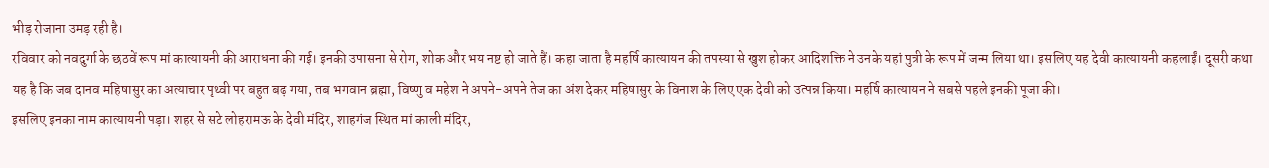भीड़ रोजाना उमड़ रही है।
रविवार को नवदुर्गा के छठवें रूप मां कात्यायनी की आराधना की गई। इनकी उपासना से रोग, शोक और भय नष्ट हो जाते हैं। कहा जाता है महर्षि कात्यायन की तपस्या से खुश होकर आदिशक्ति ने उनके यहां पुत्री के रूप में जन्म लिया था। इसलिए यह देवी कात्यायनी कहलाईं। दूसरी कथा यह है कि जब दानव महिषासुर का अत्याचार पृथ्वी पर बहुत बढ़ गया, तब भगवान ब्रह्मा, विष्णु व महेश ने अपने-अपने तेज का अंश देकर महिषासुर के विनाश के लिए एक देवी को उत्पन्न किया। महर्षि कात्यायन ने सबसे पहले इनकी पूजा की।
इसलिए इनका नाम कात्यायनी पड़ा। शहर से सटे लोहरामऊ के देवी मंदिर, शाहगंज स्थित मां काली मंदिर,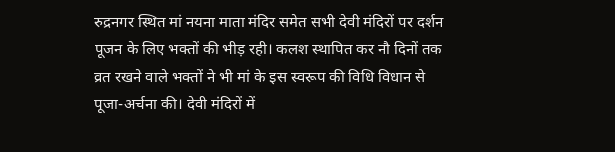रुद्रनगर स्थित मां नयना माता मंदिर समेत सभी देवी मंदिरों पर दर्शन पूजन के लिए भक्तों की भीड़ रही। कलश स्थापित कर नौ दिनों तक व्रत रखने वाले भक्तों ने भी मां के इस स्वरूप की विधि विधान से पूजा-अर्चना की। देवी मंदिरों में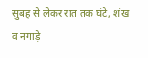सुबह से लेकर रात तक घंटे, शंख व नगाड़े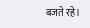बजते रहे।